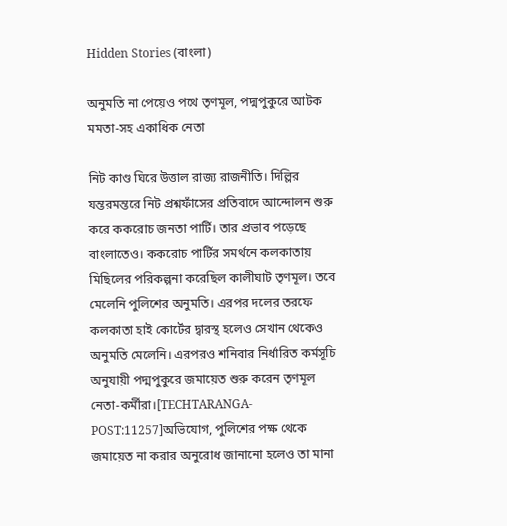Hidden Stories (বাংলা)

অনুমতি না পেয়েও পথে তৃণমূল, পদ্মপুকুরে আটক মমতা-সহ একাধিক নেতা

নিট কাণ্ড ঘিরে উত্তাল রাজ্য রাজনীতি। দিল্লির যন্তরমন্তরে নিট প্রশ্নফাঁসের প্রতিবাদে আন্দোলন শুরু করে ককরোচ জনতা পার্টি। তার প্রভাব পড়েছে বাংলাতেও। ককরোচ পার্টির সমর্থনে কলকাতায় মিছিলের পরিকল্পনা করেছিল কালীঘাট তৃণমূল। তবে মেলেনি পুলিশের অনুমতি। এরপর দলের তরফে কলকাতা হাই কোর্টের দ্বারস্থ হলেও সেখান থেকেও অনুমতি মেলেনি। এরপরও শনিবার নির্ধারিত কর্মসূচি অনুযায়ী পদ্মপুকুরে জমায়েত শুরু করেন তৃণমূল নেতা-কর্মীরা।[TECHTARANGA-POST:11257]অভিযোগ, পুলিশের পক্ষ থেকে  জমায়েত না করার অনুরোধ জানানো হলেও তা মানা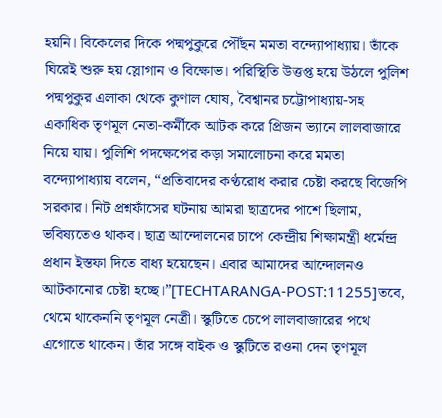হয়নি। বিকেলের দিকে পদ্মপুকুরে পৌঁছন মমতা বন্দ্যোপাধ্যায়। তাঁকে ঘিরেই শুরু হয় স্লোগান ও বিক্ষোভ। পরিস্থিতি উত্তপ্ত হয়ে উঠলে পুলিশ পদ্মপুকুর এলাকা থেকে কুণাল ঘোষ, বৈশ্বানর চট্টোপাধ্যায়-সহ একাধিক তৃণমূল নেতা-কর্মীকে আটক করে প্রিজন ভ্যানে লালবাজারে নিয়ে যায়। পুলিশি পদক্ষেপের কড়া সমালোচনা করে মমতা বন্দ্যোপাধ্যায় বলেন, “প্রতিবাদের কণ্ঠরোধ করার চেষ্টা করছে বিজেপি সরকার। নিট প্রশ্নফাঁসের ঘটনায় আমরা ছাত্রদের পাশে ছিলাম, ভবিষ্যতেও থাকব। ছাত্র আন্দোলনের চাপে কেন্দ্রীয় শিক্ষামন্ত্রী ধর্মেন্দ্র প্রধান ইস্তফা দিতে বাধ্য হয়েছেন। এবার আমাদের আন্দোলনও আটকানোর চেষ্টা হচ্ছে।”[TECHTARANGA-POST:11255]তবে, থেমে থাকেননি তৃণমূল নেত্রী। স্কুটিতে চেপে লালবাজারের পথে এগোতে থাকেন। তাঁর সঙ্গে বাইক ও স্কুটিতে রওনা দেন তৃণমূল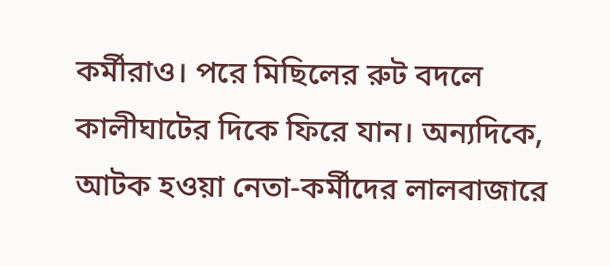কর্মীরাও। পরে মিছিলের রুট বদলে কালীঘাটের দিকে ফিরে যান। অন্যদিকে, আটক হওয়া নেতা-কর্মীদের লালবাজারে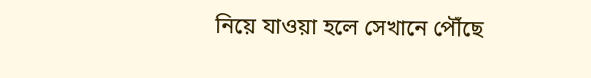নিয়ে যাওয়া হলে সেখানে পৌঁছে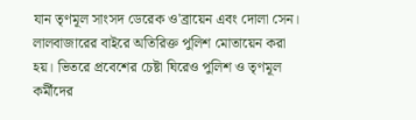যান তৃণমূল সাংসদ ডেরেক ও'ব্রায়েন এবং দোলা সেন। লালবাজারের বাইরে অতিরিক্ত পুলিশ মোতায়েন করা হয়। ভিতরে প্রবেশের চেষ্টা ঘিরেও পুলিশ ও তৃণমূল কর্মীদের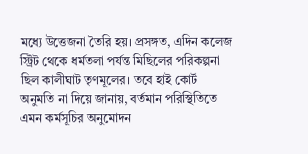মধ্যে উত্তেজনা তৈরি হয়। প্রসঙ্গত, এদিন কলেজ স্ট্রিট থেকে ধর্মতলা পর্যন্ত মিছিলের পরিকল্পনা ছিল কালীঘাট তৃণমূলের। তবে হাই কোর্ট অনুমতি না দিয়ে জানায়, বর্তমান পরিস্থিতিতে এমন কর্মসূচির অনুমোদন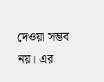দেওয়া সম্ভব নয়। এর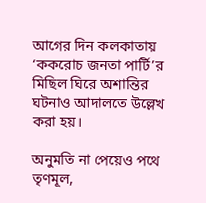আগের দিন কলকাতায় ‘ককরোচ জনতা পার্টি’র মিছিল ঘিরে অশান্তির ঘটনাও আদালতে উল্লেখ করা হয়।

অনুমতি না পেয়েও পথে তৃণমূল,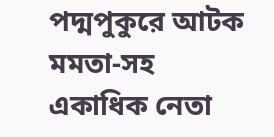পদ্মপুকুরে আটক মমতা-সহ একাধিক নেতা